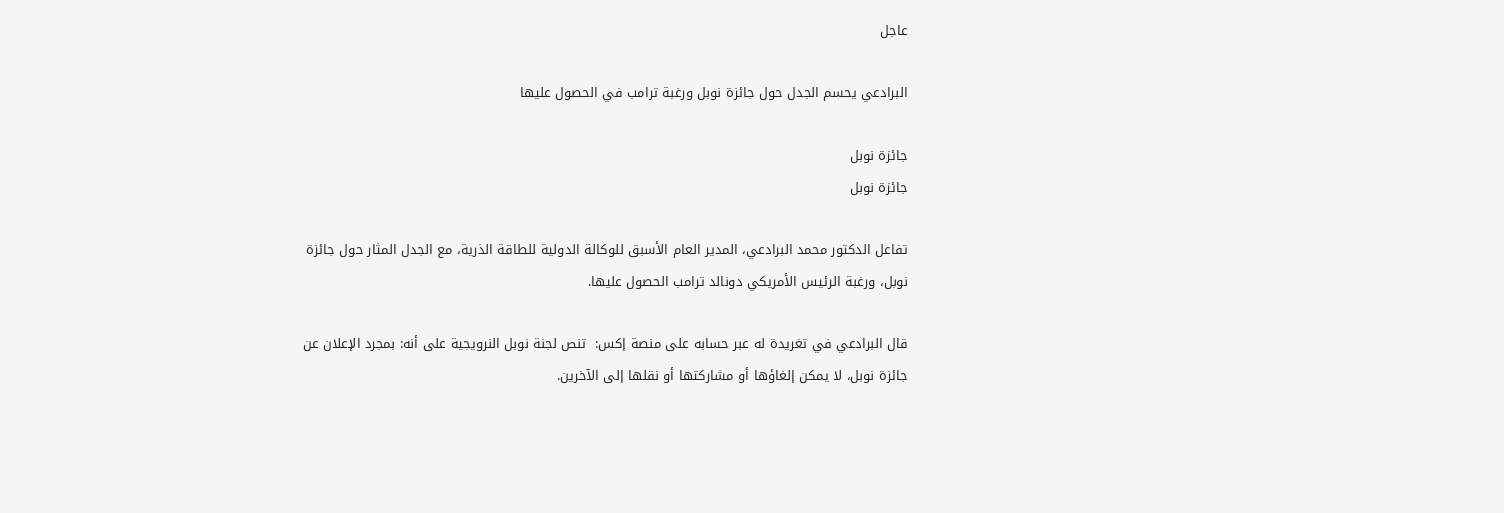عاجل

البرادعي يحسم الجدل حول جائزة نوبل ورغبة ترامب في الحصول عليها

جائزة نوبل
جائزة نوبل

تفاعل الدكتور محمد البرادعي، المدير العام الأسبق للوكالة الدولية للطاقة الذرية، مع الجدل المثار حول جائزة نوبل، ورغبة الرئيس الأمريكي دونالد ترامب الحصول عليها.

قال البرادعي في تغريدة له عبر حسابه على منصة إكس:  تنص لجنة نوبل النرويجية على أنه: بمجرد الإعلان عن جائزة نوبل، لا يمكن إلغاؤها أو مشاركتها أو نقلها إلى الآخرين.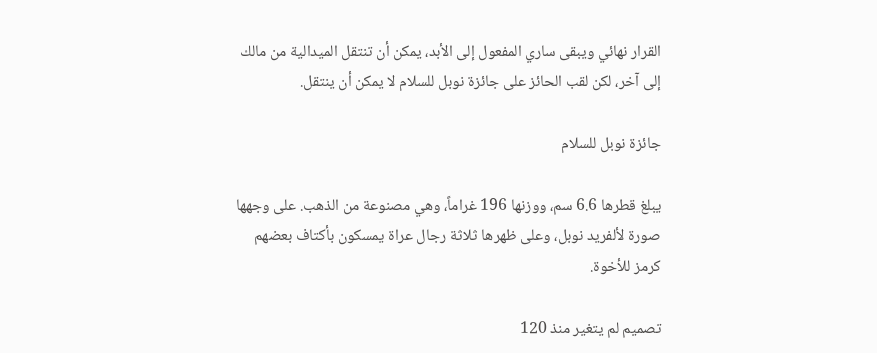القرار نهائي ويبقى ساري المفعول إلى الأبد، يمكن أن تنتقل الميدالية من مالك إلى آخر، لكن لقب الحائز على جائزة نوبل للسلام لا يمكن أن ينتقل.

جائزة نوبل للسلام

يبلغ قطرها 6.6 سم، ووزنها 196 غراماً، وهي مصنوعة من الذهب. على وجهها صورة لألفريد نوبل، وعلى ظهرها ثلاثة رجال عراة يمسكون بأكتاف بعضهم كرمز للأخوة.

تصميم لم يتغير منذ 120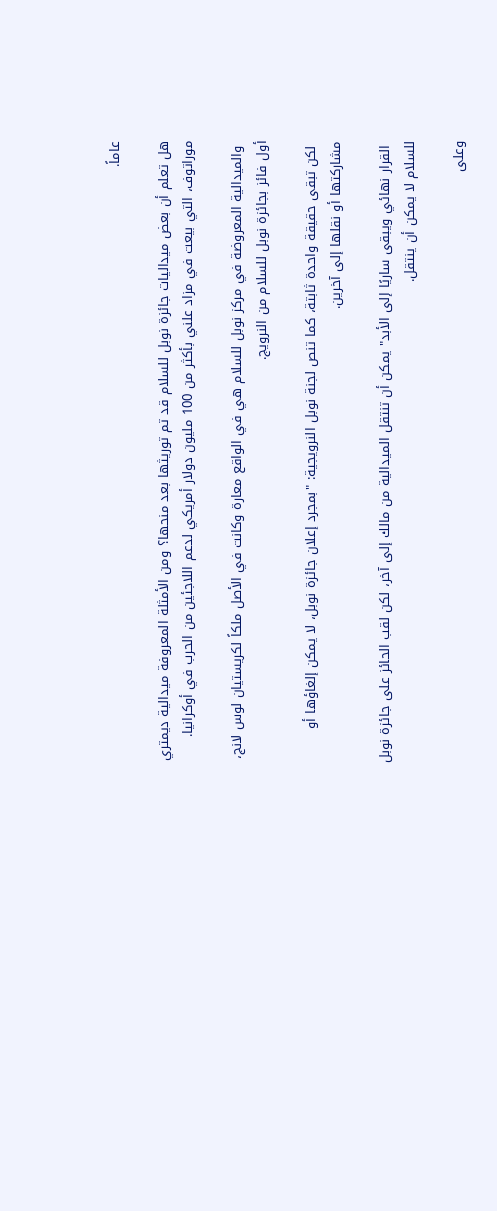عاماً.

هل تعلم أن بعض ميداليات جائزة نوبل للسلام قد تم توريثها بعد منحها؟ ومن الأمثلة المعروفة ميدالية ديمتري موراتوف، التي بيعت في مزاد علني بأكثر من 100 مليون دولار أمريكي لدعم اللاجئين من الحرب في أوكرانيا.

 والميدالية المعروضة في مركز نوبل للسلام هي في الواقع معارة وكانت في الأصل ملكاً لكريستيان لوس لانج، أول فائز بجائزة نوبل للسلام من النرويج.

 لكن تبقى حقيقة واحدة ثابتة، كما تنص لجنة نوبل النرويجية: "بمجرد إعلان جائزة نوبل، لا يمكن إلغاؤها أو مشاركتها أو نقلها إلى آخرين.

 القرار نهائي ويبقى ساريًا إلى الأبد" يمكن أن تنتقل الميدالية من مالك إلى آخر، لكن لقب الحائز على جائزة نوبل للسلام لا يمكن أن ينتقل.

وعلى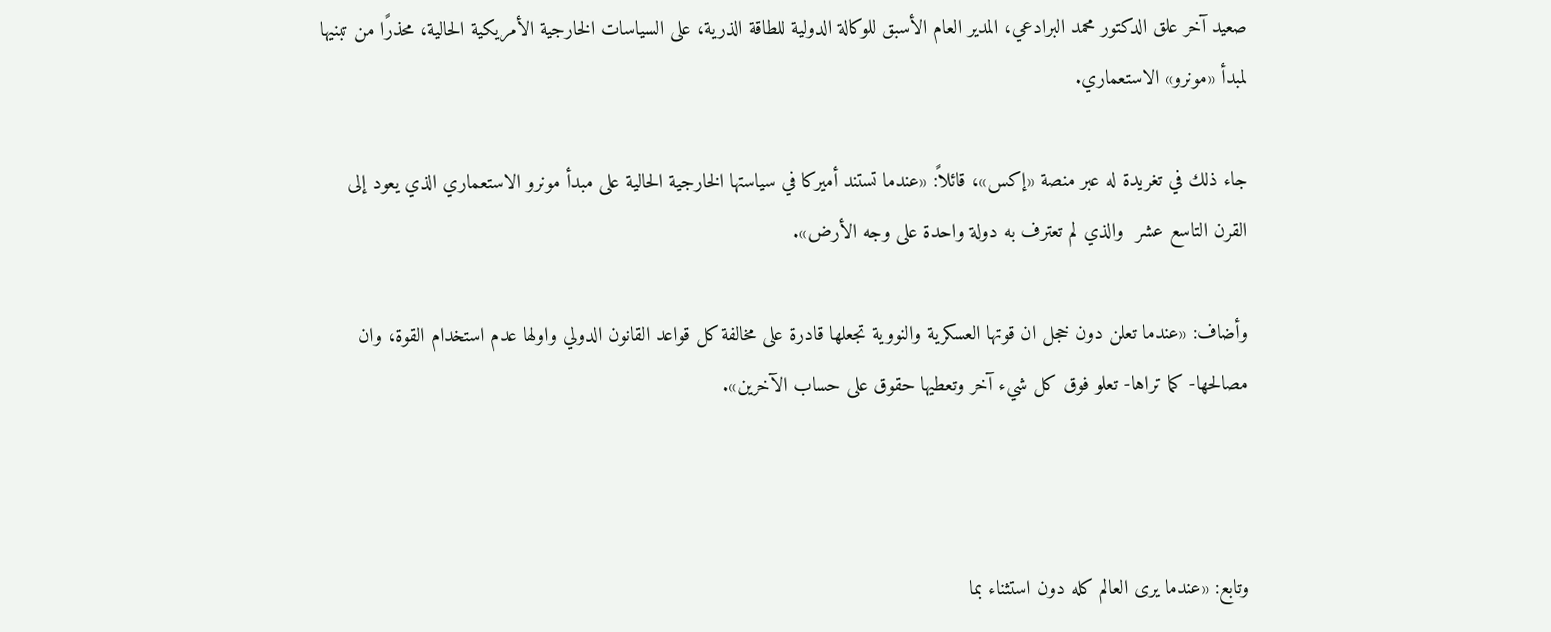صعيد آخر علق الدكتور محمد البرادعي، المدير العام الأسبق للوكالة الدولية للطاقة الذرية، على السياسات الخارجية الأمريكية الحالية، محذرًا من تبنيها لمبدأ «مونرو» الاستعماري.

جاء ذلك في تغريدة له عبر منصة «إكس»، قائلاً: «عندما تستند أميركا في سياستها الخارجية الحالية على مبدأ مونرو الاستعماري الذي يعود إلى القرن التاسع عشر  والذي لم تعترف به دولة واحدة على وجه الأرض».

وأضاف: «عندما تعلن دون خجل ان قوتها العسكرية والنووية تجعلها قادرة على مخالفة كل قواعد القانون الدولي واولها عدم استخدام القوة، وان مصالحها- كما تراها- تعلو فوق كل شيء آخر وتعطيها حقوق على حساب الآخرين».



وتابع: «عندما يرى العالم كله دون استثناء بما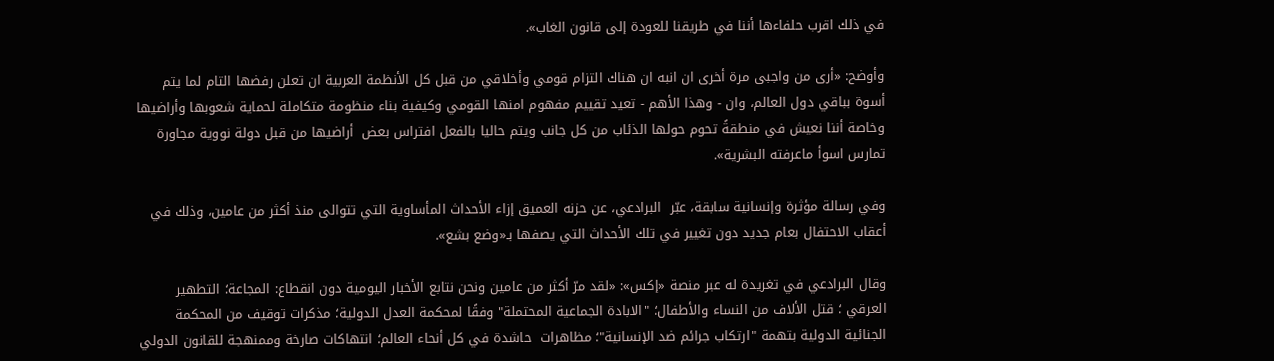في ذلك اقرب حلفاءها أننا في طريقنا للعودة إلى قانون الغاب».

وأوضح: «أرى من واجبى مرة أخرى ان انبه ان هناك التزام قومي وأخلاقي من قبل كل الأنظمة العربية ان تعلن رفضها التام لما يتم أسوة بباقي دول العالم، وان - وهذا الأهم - تعيد تقييم مفهوم امنها القومي وكيفية بناء منظومة متكاملة لحماية شعوبها وأراضيها وخاصة أننا نعيش في منطقةً تحوم حولها الذئاب من كل جانب ويتم حاليا بالفعل افتراس بعض  أراضيها من قبل دولة نووية مجاورة تمارس اسوأ ماعرفته البشرية».

وفي رسالة مؤثرة وإنسانية سابقة، عبّر  البرادعي، عن حزنه العميق إزاء الأحداث المأساوية التي تتوالى منذ أكثر من عامين، وذلك في أعقاب الاحتفال بعام جديد دون تغيير في تلك الأحداث التي يصفها بـ«وضع بشع».

وقال البرادعي في تغريدة له عبر منصة «إكس»: «لقد مرّ أكثر من عامين ونحن نتابع الأخبار اليومية دون انقطاع: المجاعة؛ التطهير العرقي ؛ قتل الألاف من النساء والأطفال؛ "الابادة الجماعية المحتملة" وفقًا لمحكمة العدل الدولية؛ مذكرات توقيف من المحكمة الجنائية الدولية بتهمة "ارتكاب جرائم ضد الإنسانية"؛ مظاهرات  حاشدة في كل أنحاء العالم؛ انتهاكات صارخة وممنهجة للقانون الدولي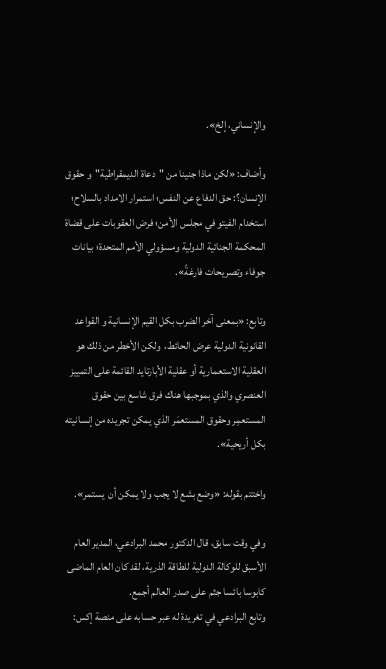والإنساني، إلخ».

وأضاف: «لكن ماذا جنينا من "دعاة الديمقراطية"و حقوق الإنسان؟: حق الدفاع عن النفس؛ استمرار الامداد بالسلاح؛ استخدام الفيتو في مجلس الأمن؛ فرض العقوبات على قضاة المحكمة الجنائية الدولية ومسؤولي الأمم المتحدة؛ بيانات جوفاء وتصريحات فارغةً».

وتابع: «بمعنى آخر الضرب بكل القيم الإنسانية و القواعد القانونية الدولية عرض الحائط،  ولكن الأخطر من ذلك هو العقلية الاستعمارية أو عقلية الأبارتايد القائمة على التمييز العنصري والذي بموجبها هناك فرق شاسع بين حقوق المستعمِر وحقوق المستعمَر الذي يمكن تجريده من إنسانيته بكل أريحية».

واختتم بقوله: «وضع بشع لا يجب ولا يمكن أن  يستمر».

وفي وقت سابق، قال الدكتور محمد البرادعي، المدير العام الأسبق للوكالة الدولية للطاقة الذرية، لقد كان العام الماضى كابوسا بائسا جثم على صدر العالم أجمع.
وتابع البرادعي في تغريدة له عبر حسابه على منصة إكس: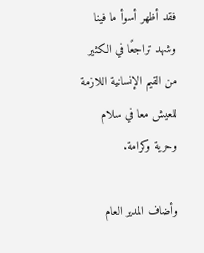فقد أظهر أسوأ ما فينا وشهد تراجعًا في الكثير من القيم الإنسانية اللازمة للعيش معا في سلام وحرية وكرامة.

وأضاف المدير العام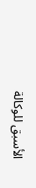الأسبق للوكالة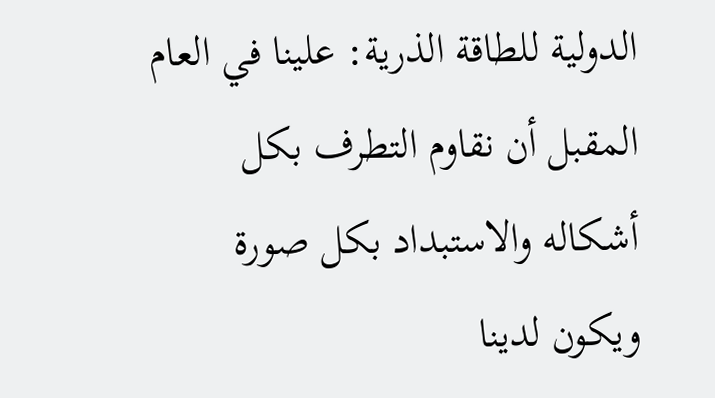الدولية للطاقة الذرية: علينا في العام المقبل أن نقاوم التطرف بكل أشكاله والاستبداد بكل صورة ويكون لدينا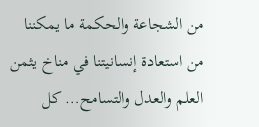من الشجاعة والحكمة ما يمكننا من استعادة إنسانيتنا في مناخ يثمن العلم والعدل والتسامح… كل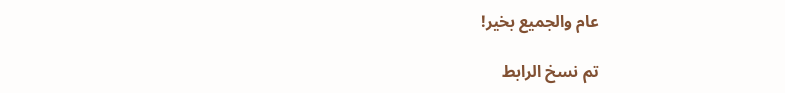عام والجميع بخير!

تم نسخ الرابط